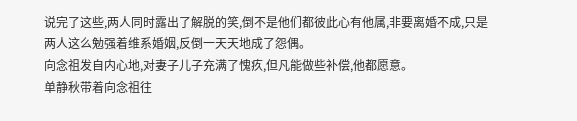说完了这些,两人同时露出了解脱的笑,倒不是他们都彼此心有他属,非要离婚不成,只是两人这么勉强着维系婚姻,反倒一天天地成了怨偶。
向念祖发自内心地,对妻子儿子充满了愧疚,但凡能做些补偿,他都愿意。
单静秋带着向念祖往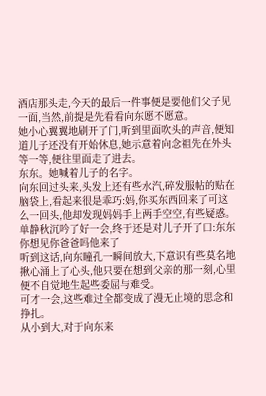酒店那头走,今天的最后一件事便是要他们父子见一面,当然,前提是先看看向东愿不愿意。
她小心翼翼地刷开了门,听到里面吹头的声音,便知道儿子还没有开始休息,她示意着向念祖先在外头等一等,便往里面走了进去。
东东。她喊着儿子的名字。
向东回过头来,头发上还有些水汽,碎发服帖的贴在脑袋上,看起来很是乖巧:妈,你买东西回来了可这么一回头,他却发现妈妈手上两手空空,有些疑惑。
单静秋沉吟了好一会,终于还是对儿子开了口:东东你想见你爸爸吗他来了
听到这话,向东瞳孔一瞬间放大,下意识有些莫名地揪心涌上了心头,他只要在想到父亲的那一刻,心里便不自觉地生起些委屈与难受。
可才一会,这些难过全都变成了漫无止境的思念和挣扎。
从小到大,对于向东来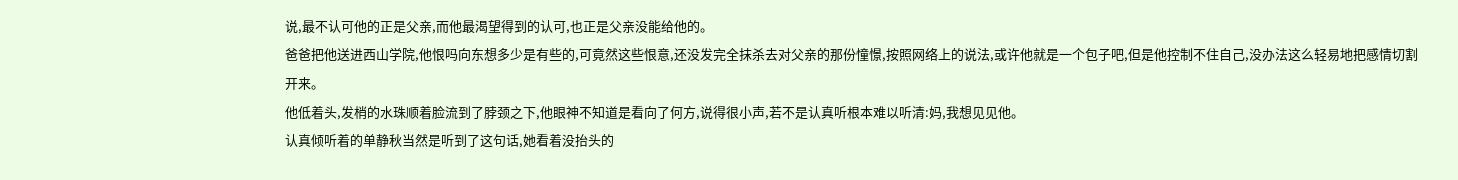说,最不认可他的正是父亲,而他最渴望得到的认可,也正是父亲没能给他的。
爸爸把他送进西山学院,他恨吗向东想多少是有些的,可竟然这些恨意,还没发完全抹杀去对父亲的那份憧憬,按照网络上的说法,或许他就是一个包子吧,但是他控制不住自己,没办法这么轻易地把感情切割开来。
他低着头,发梢的水珠顺着脸流到了脖颈之下,他眼神不知道是看向了何方,说得很小声,若不是认真听根本难以听清:妈,我想见见他。
认真倾听着的单静秋当然是听到了这句话,她看着没抬头的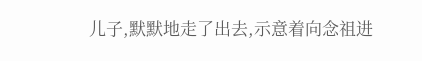儿子,默默地走了出去,示意着向念祖进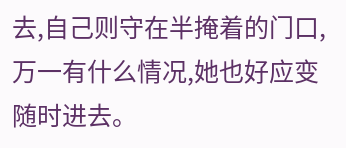去,自己则守在半掩着的门口,万一有什么情况,她也好应变随时进去。